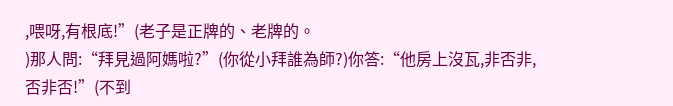,喂呀,有根底!”(老子是正牌的、老牌的。
)那人問:“拜見過阿媽啦?”(你從小拜誰為師?)你答:“他房上沒瓦,非否非,否非否!”(不到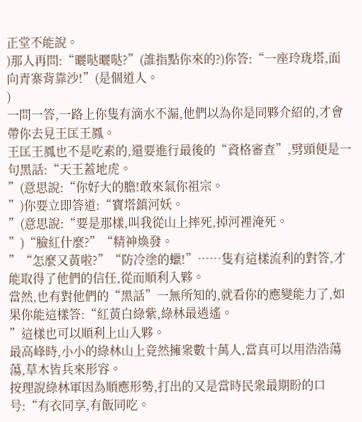正堂不能說。
)那人再問:“曬哒曬哒?”(誰指點你來的?)你答:“一座玲珑塔,面向青寨背靠沙!”(是個道人。
)
一問一答,一路上你隻有滴水不漏,他們以為你是同夥介紹的,才會帶你去見王匡王鳳。
王匡王鳳也不是吃素的,還要進行最後的“資格審查”,劈頭便是一句黑話:“天王蓋地虎。
”(意思說:“你好大的膽!敢來氣你祖宗。
”)你要立即答道:“寶塔鎮河妖。
”(意思說:“要是那樣,叫我從山上摔死,掉河裡淹死。
”)“臉紅什麼?”“精神煥發。
”“怎麼又黃啦?”“防冷塗的蠟!”……隻有這樣流利的對答,才能取得了他們的信任,從而順利入夥。
當然,也有對他們的“黑話”一無所知的,就看你的應變能力了,如果你能這樣答:“紅黃白綠紫,綠林最逍遙。
”這樣也可以順利上山入夥。
最高峰時,小小的綠林山上竟然擁衆數十萬人,當真可以用浩浩蕩蕩,草木皆兵來形容。
按理說綠林軍因為順應形勢,打出的又是當時民衆最期盼的口号:“有衣同享,有飯同吃。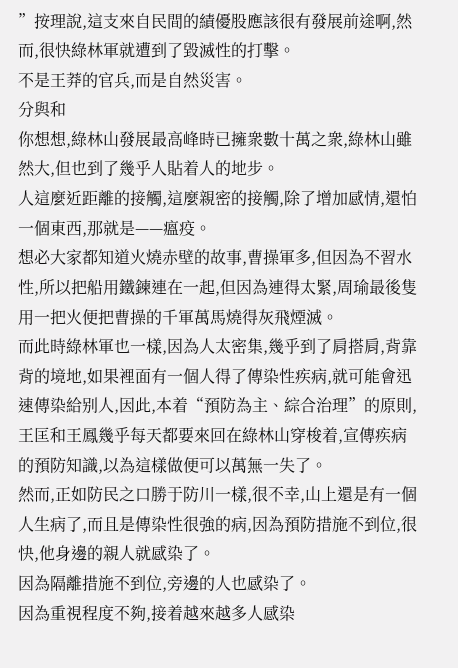”按理說,這支來自民間的績優股應該很有發展前途啊,然而,很快綠林軍就遭到了毀滅性的打擊。
不是王莽的官兵,而是自然災害。
分與和
你想想,綠林山發展最高峰時已擁衆數十萬之衆,綠林山雖然大,但也到了幾乎人貼着人的地步。
人這麼近距離的接觸,這麼親密的接觸,除了增加感情,還怕一個東西,那就是——瘟疫。
想必大家都知道火燒赤壁的故事,曹操軍多,但因為不習水性,所以把船用鐵鍊連在一起,但因為連得太緊,周瑜最後隻用一把火便把曹操的千軍萬馬燒得灰飛煙滅。
而此時綠林軍也一樣,因為人太密集,幾乎到了肩搭肩,背靠背的境地,如果裡面有一個人得了傳染性疾病,就可能會迅速傳染給别人,因此,本着“預防為主、綜合治理”的原則,王匡和王鳳幾乎每天都要來回在綠林山穿梭着,宣傳疾病的預防知識,以為這樣做便可以萬無一失了。
然而,正如防民之口勝于防川一樣,很不幸,山上還是有一個人生病了,而且是傳染性很強的病,因為預防措施不到位,很快,他身邊的親人就感染了。
因為隔離措施不到位,旁邊的人也感染了。
因為重視程度不夠,接着越來越多人感染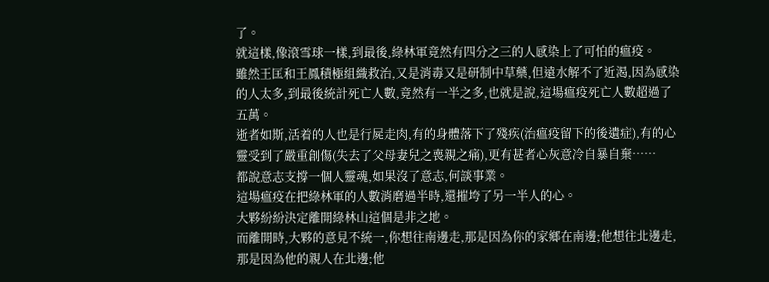了。
就這樣,像滾雪球一樣,到最後,綠林軍竟然有四分之三的人感染上了可怕的瘟疫。
雖然王匡和王鳳積極組織救治,又是消毒又是研制中草藥,但遠水解不了近渴,因為感染的人太多,到最後統計死亡人數,竟然有一半之多,也就是說,這場瘟疫死亡人數超過了五萬。
逝者如斯,活着的人也是行屍走肉,有的身體落下了殘疾(治瘟疫留下的後遺症),有的心靈受到了嚴重創傷(失去了父母妻兒之喪親之痛),更有甚者心灰意冷自暴自棄……
都說意志支撐一個人靈魂,如果沒了意志,何談事業。
這場瘟疫在把綠林軍的人數消磨過半時,還摧垮了另一半人的心。
大夥紛紛決定離開綠林山這個是非之地。
而離開時,大夥的意見不統一,你想往南邊走,那是因為你的家鄉在南邊;他想往北邊走,那是因為他的親人在北邊;他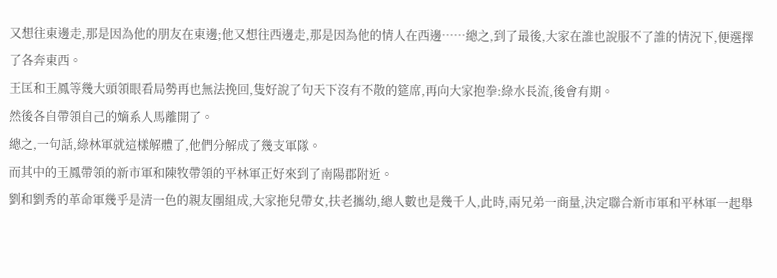又想往東邊走,那是因為他的朋友在東邊;他又想往西邊走,那是因為他的情人在西邊……總之,到了最後,大家在誰也說服不了誰的情況下,便選擇了各奔東西。
王匡和王鳳等幾大頭領眼看局勢再也無法挽回,隻好說了句天下沒有不散的筵席,再向大家抱拳:綠水長流,後會有期。
然後各自帶領自己的嫡系人馬離開了。
總之,一句話,綠林軍就這樣解體了,他們分解成了幾支軍隊。
而其中的王鳳帶領的新市軍和陳牧帶領的平林軍正好來到了南陽郡附近。
劉和劉秀的革命軍幾乎是清一色的親友團組成,大家拖兒帶女,扶老攜幼,總人數也是幾千人,此時,兩兄弟一商量,決定聯合新市軍和平林軍一起舉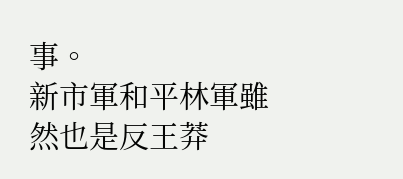事。
新市軍和平林軍雖然也是反王莽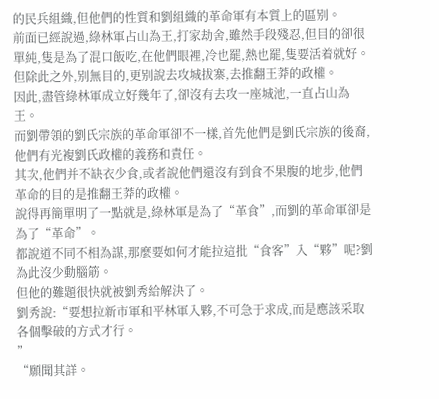的民兵組織,但他們的性質和劉組織的革命軍有本質上的區别。
前面已經說過,綠林軍占山為王,打家劫舍,雖然手段殘忍,但目的卻很單純,隻是為了混口飯吃,在他們眼裡,冷也罷,熱也罷,隻要活着就好。
但除此之外,别無目的,更别說去攻城拔寨,去推翻王莽的政權。
因此,盡管綠林軍成立好幾年了,卻沒有去攻一座城池,一直占山為王。
而劉帶領的劉氏宗族的革命軍卻不一樣,首先他們是劉氏宗族的後裔,他們有光複劉氏政權的義務和責任。
其次,他們并不缺衣少食,或者說他們還沒有到食不果腹的地步,他們革命的目的是推翻王莽的政權。
說得再簡單明了一點就是,綠林軍是為了“革食”,而劉的革命軍卻是為了“革命”。
都說道不同不相為謀,那麼要如何才能拉這批“食客”入“夥”呢?劉為此沒少動腦筋。
但他的難題很快就被劉秀給解決了。
劉秀說:“要想拉新市軍和平林軍入夥,不可急于求成,而是應該采取各個擊破的方式才行。
”
“願聞其詳。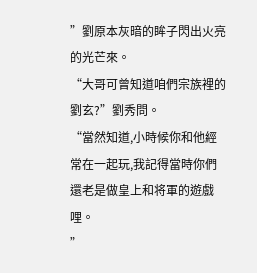”劉原本灰暗的眸子閃出火亮的光芒來。
“大哥可曾知道咱們宗族裡的劉玄?”劉秀問。
“當然知道,小時候你和他經常在一起玩,我記得當時你們還老是做皇上和将軍的遊戲哩。
”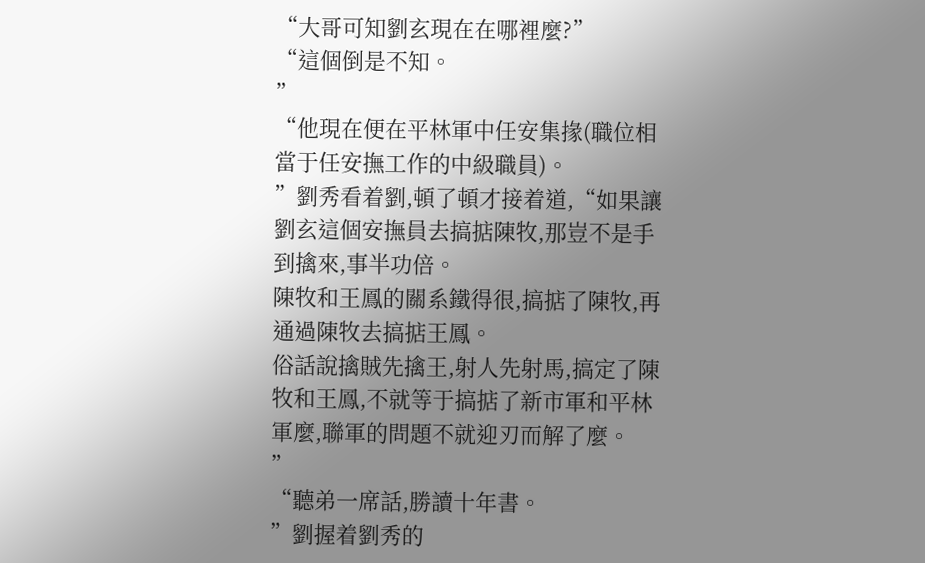“大哥可知劉玄現在在哪裡麼?”
“這個倒是不知。
”
“他現在便在平林軍中任安集掾(職位相當于任安撫工作的中級職員)。
”劉秀看着劉,頓了頓才接着道,“如果讓劉玄這個安撫員去搞掂陳牧,那豈不是手到擒來,事半功倍。
陳牧和王鳳的關系鐵得很,搞掂了陳牧,再通過陳牧去搞掂王鳳。
俗話說擒賊先擒王,射人先射馬,搞定了陳牧和王鳳,不就等于搞掂了新市軍和平林軍麼,聯軍的問題不就迎刃而解了麼。
”
“聽弟一席話,勝讀十年書。
”劉握着劉秀的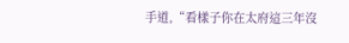手道,“看樣子你在太府這三年沒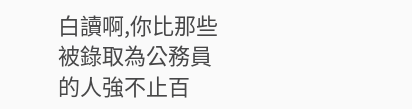白讀啊,你比那些被錄取為公務員的人強不止百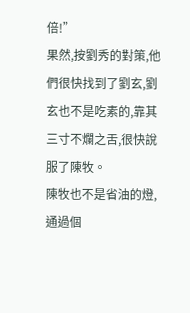倍!”
果然,按劉秀的對策,他們很快找到了劉玄,劉玄也不是吃素的,靠其三寸不爛之舌,很快說服了陳牧。
陳牧也不是省油的燈,通過個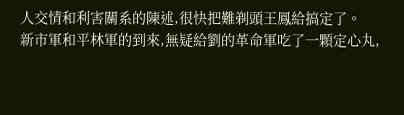人交情和利害關系的陳述,很快把難剃頭王鳳給搞定了。
新市軍和平林軍的到來,無疑給劉的革命軍吃了一顆定心丸,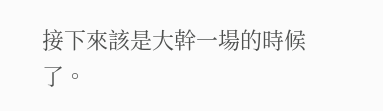接下來該是大幹一場的時候了。